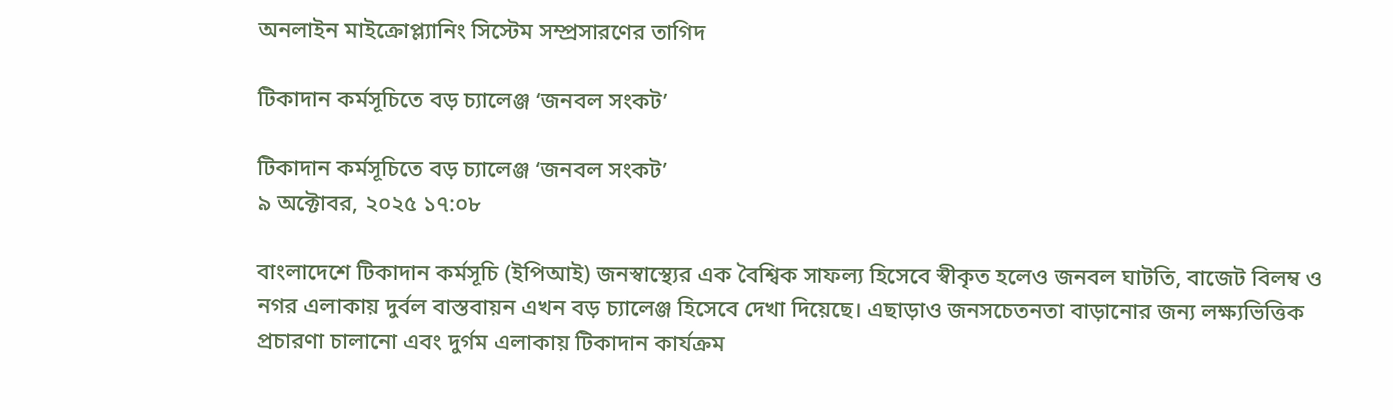অনলাইন মাইক্রোপ্ল্যানিং সিস্টেম সম্প্রসারণের তাগিদ

টিকাদান কর্মসূচিতে বড় চ্যালেঞ্জ ‘জনবল সংকট’

টিকাদান কর্মসূচিতে বড় চ্যালেঞ্জ ‘জনবল সংকট’
৯ অক্টোবর, ২০২৫ ১৭:০৮

বাংলাদেশে টিকাদান কর্মসূচি (ইপিআই) জনস্বাস্থ্যের এক বৈশ্বিক সাফল্য হিসেবে স্বীকৃত হলেও জনবল ঘাটতি, বাজেট বিলম্ব ও নগর এলাকায় দুর্বল বাস্তবায়ন এখন বড় চ্যালেঞ্জ হিসেবে দেখা দিয়েছে। এছাড়াও জনসচেতনতা বাড়ানোর জন্য লক্ষ্যভিত্তিক প্রচারণা চালানো এবং দুর্গম এলাকায় টিকাদান কার্যক্রম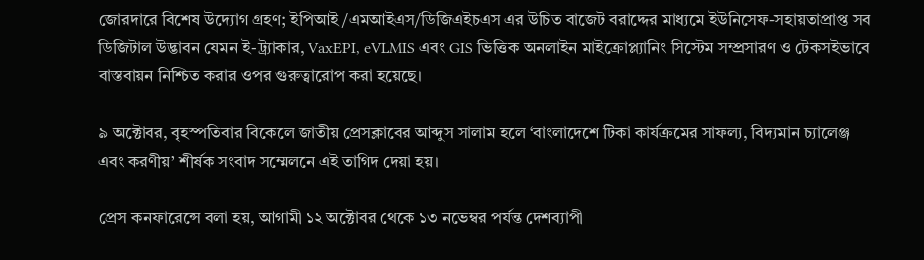জোরদারে বিশেষ উদ্যোগ গ্রহণ; ইপিআই/এমআইএস/ডিজিএইচএস এর উচিত বাজেট বরাদ্দের মাধ্যমে ইউনিসেফ-সহায়তাপ্রাপ্ত সব ডিজিটাল উদ্ভাবন যেমন ই-ট্র্যাকার, VaxEPI, eVLMIS এবং GIS ভিত্তিক অনলাইন মাইক্রোপ্ল্যানিং সিস্টেম সম্প্রসারণ ও টেকসইভাবে বাস্তবায়ন নিশ্চিত করার ওপর গুরুত্বারোপ করা হয়েছে।

৯ অক্টোবর, বৃহস্পতিবার বিকেলে জাতীয় প্রেসক্লাবের আব্দুস সালাম হলে ‘বাংলাদেশে টিকা কার্যক্রমের সাফল্য, বিদ্যমান চ্যালেঞ্জ এবং করণীয়’ শীর্ষক সংবাদ সম্মেলনে এই তাগিদ দেয়া হয়।

প্রেস কনফারেন্সে বলা হয়, আগামী ১২ অক্টোবর থেকে ১৩ নভেম্বর পর্যন্ত দেশব্যাপী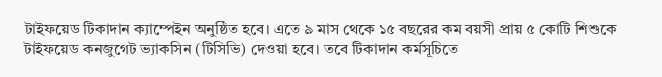টাইফয়েড টিকাদান ক্যাম্পেইন অনুষ্ঠিত হবে। এতে ৯ মাস থেকে ১৫ বছরের কম বয়সী প্রায় ৫ কোটি শিশুকে টাইফয়েড কনজুগেট ভ্যাকসিন (টিসিভি) দেওয়া হবে। তবে টিকাদান কর্মসূচিতে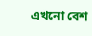এখনো বেশ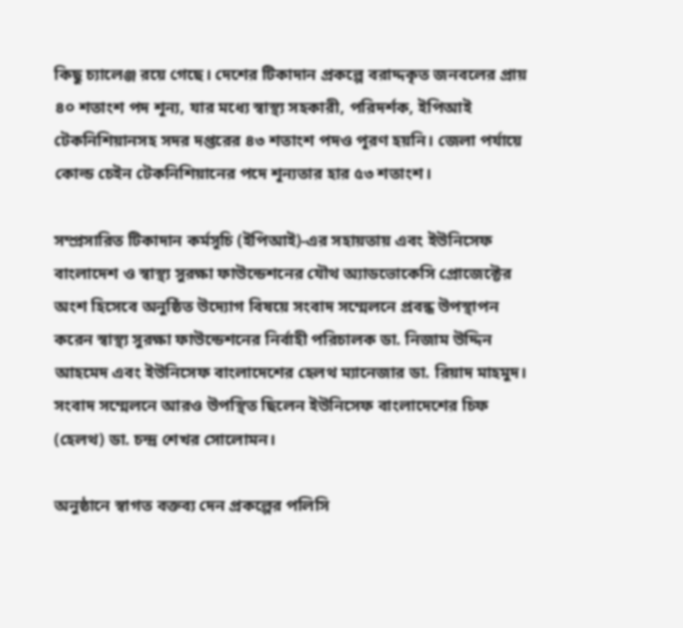কিছু চ্যালেঞ্জ রয়ে গেছে। দেশের টিকাদান প্রকল্পে বরাদ্দকৃত জনবলের প্রায় ৪০ শতাংশ পদ শূন্য, যার মধ্যে স্বাস্থ্য সহকারী, পরিদর্শক, ইপিআই টেকনিশিয়ানসহ সদর দপ্তরের ৪৩ শতাংশ পদও পূরণ হয়নি। জেলা পর্যায়ে কোল্ড চেইন টেকনিশিয়ানের পদে শূন্যতার হার ৫৩ শতাংশ।

সম্প্রসারিত টিকাদান কর্মসূচি (ইপিআই)-এর সহায়তায় এবং ইউনিসেফ বাংলাদেশ ও স্বাস্থ্য সুরক্ষা ফাউন্ডেশনের যৌথ অ্যাডভোকেসি প্রোজেক্টের অংশ হিসেবে অনুষ্ঠিত উদ্যোগ বিষয়ে সংবাদ সম্মেলনে প্রবন্ধ উপস্থাপন করেন স্বাস্থ্য সুরক্ষা ফাউন্ডেশনের নির্বাহী পরিচালক ডা. নিজাম উদ্দিন আহমেদ এবং ইউনিসেফ বাংলাদেশের হেলথ ম্যানেজার ডা. রিয়াদ মাহমুদ। সংবাদ সম্মেলনে আরও উপস্থিত ছিলেন ইউনিসেফ বাংলাদেশের চিফ (হেলথ) ডা. চন্দ্র শেখর সোলোমন।

অনুষ্ঠানে স্বাগত বক্তব্য দেন প্রকল্পের পলিসি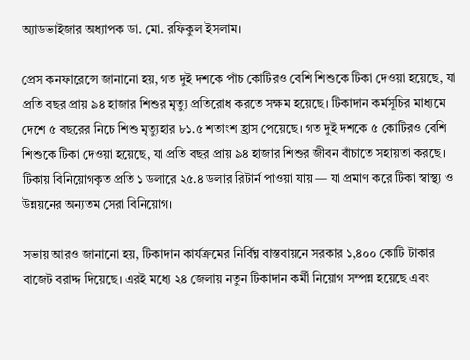অ্যাডভাইজার অধ্যাপক ডা. মো. রফিকুল ইসলাম।

প্রেস কনফারেন্সে জানানো হয়, গত দুই দশকে পাঁচ কোটিরও বেশি শিশুকে টিকা দেওয়া হয়েছে, যা প্রতি বছর প্রায় ৯৪ হাজার শিশুর মৃত্যু প্রতিরোধ করতে সক্ষম হয়েছে। টিকাদান কর্মসূচির মাধ্যমে দেশে ৫ বছরের নিচে শিশু মৃত্যুহার ৮১.৫ শতাংশ হ্রাস পেয়েছে। গত দুই দশকে ৫ কোটিরও বেশি শিশুকে টিকা দেওয়া হয়েছে, যা প্রতি বছর প্রায় ৯৪ হাজার শিশুর জীবন বাঁচাতে সহায়তা করছে। টিকায় বিনিয়োগকৃত প্রতি ১ ডলারে ২৫.৪ ডলার রিটার্ন পাওয়া যায় — যা প্রমাণ করে টিকা স্বাস্থ্য ও উন্নয়নের অন্যতম সেরা বিনিয়োগ।

সভায় আরও জানানো হয়, টিকাদান কার্যক্রমের নির্বিঘ্ন বাস্তবায়নে সরকার ১,৪০০ কোটি টাকার বাজেট বরাদ্দ দিয়েছে। এরই মধ্যে ২৪ জেলায় নতুন টিকাদান কর্মী নিয়োগ সম্পন্ন হয়েছে এবং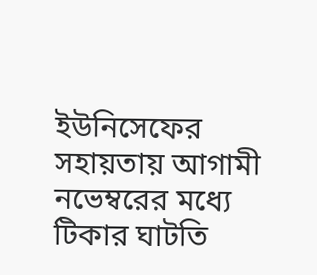ইউনিসেফের সহায়তায় আগামী নভেম্বরের মধ্যে টিকার ঘাটতি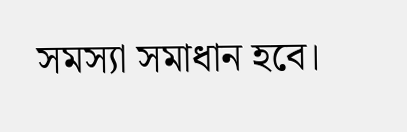সমস্যা সমাধান হবে।